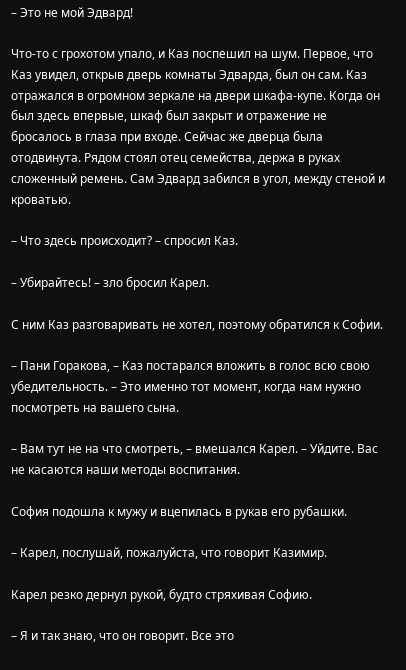– Это не мой Эдвард!

Что-то с грохотом упало, и Каз поспешил на шум. Первое, что Каз увидел, открыв дверь комнаты Эдварда, был он сам. Каз отражался в огромном зеркале на двери шкафа-купе. Когда он был здесь впервые, шкаф был закрыт и отражение не бросалось в глаза при входе. Сейчас же дверца была отодвинута. Рядом стоял отец семейства, держа в руках сложенный ремень. Сам Эдвард забился в угол, между стеной и кроватью.

– Что здесь происходит? – спросил Каз.

– Убирайтесь! – зло бросил Карел.

С ним Каз разговаривать не хотел, поэтому обратился к Софии.

– Пани Горакова, – Каз постарался вложить в голос всю свою убедительность. – Это именно тот момент, когда нам нужно посмотреть на вашего сына.

– Вам тут не на что смотреть, – вмешался Карел. – Уйдите. Вас не касаются наши методы воспитания.

София подошла к мужу и вцепилась в рукав его рубашки.

– Карел, послушай, пожалуйста, что говорит Казимир.

Карел резко дернул рукой, будто стряхивая Софию.

– Я и так знаю, что он говорит. Все это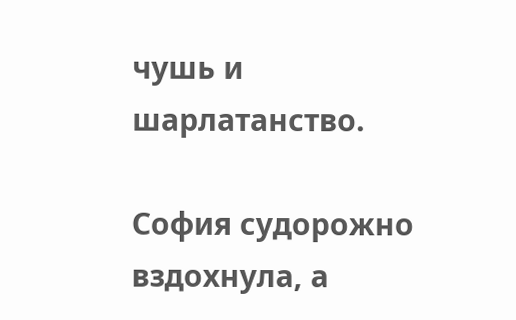чушь и шарлатанство.

София судорожно вздохнула, а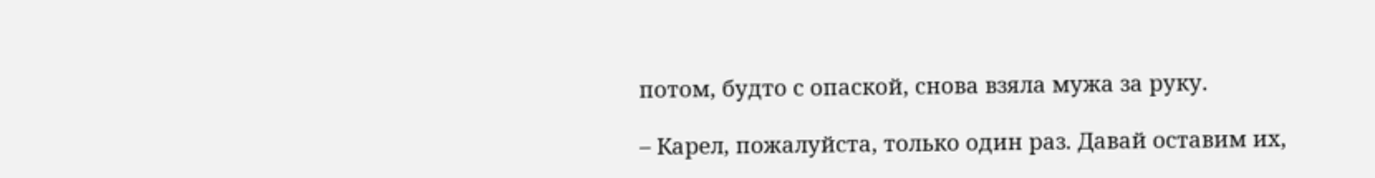потом, будто с опаской, снова взяла мужа за руку.

– Карел, пожалуйста, только один раз. Давай оставим их,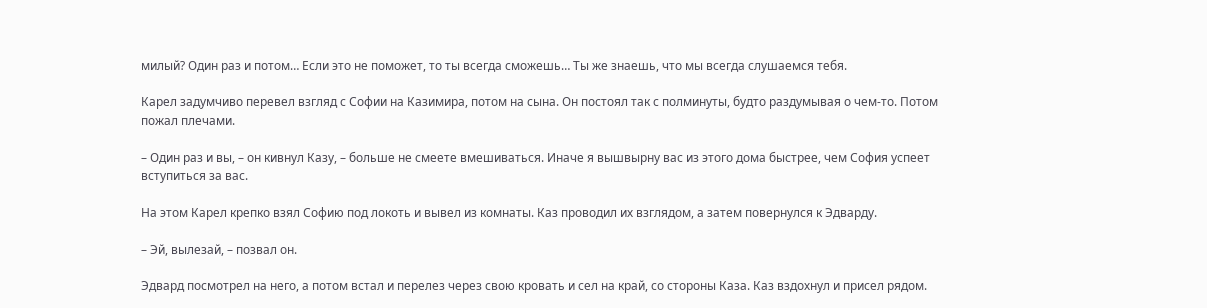милый? Один раз и потом… Если это не поможет, то ты всегда сможешь… Ты же знаешь, что мы всегда слушаемся тебя.

Карел задумчиво перевел взгляд с Софии на Казимира, потом на сына. Он постоял так с полминуты, будто раздумывая о чем-то. Потом пожал плечами.

– Один раз и вы, – он кивнул Казу, – больше не смеете вмешиваться. Иначе я вышвырну вас из этого дома быстрее, чем София успеет вступиться за вас.

На этом Карел крепко взял Софию под локоть и вывел из комнаты. Каз проводил их взглядом, а затем повернулся к Эдварду.

– Эй, вылезай, – позвал он.

Эдвард посмотрел на него, а потом встал и перелез через свою кровать и сел на край, со стороны Каза. Каз вздохнул и присел рядом.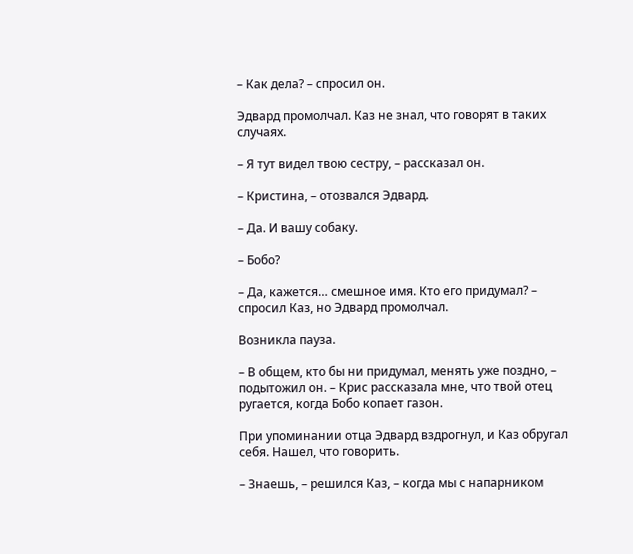– Как дела? – спросил он.

Эдвард промолчал. Каз не знал, что говорят в таких случаях.

– Я тут видел твою сестру, – рассказал он.

– Кристина, – отозвался Эдвард.

– Да. И вашу собаку.

– Бобо?

– Да, кажется… смешное имя. Кто его придумал? – спросил Каз, но Эдвард промолчал.

Возникла пауза.

– В общем, кто бы ни придумал, менять уже поздно, – подытожил он. – Крис рассказала мне, что твой отец ругается, когда Бобо копает газон.

При упоминании отца Эдвард вздрогнул, и Каз обругал себя. Нашел, что говорить.

– Знаешь, – решился Каз, – когда мы с напарником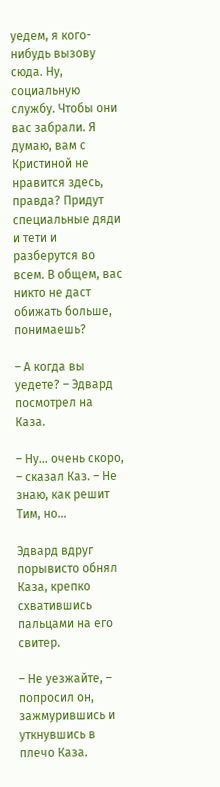уедем, я кого-нибудь вызову сюда. Ну, социальную службу. Чтобы они вас забрали. Я думаю, вам с Кристиной не нравится здесь, правда? Придут специальные дяди и тети и разберутся во всем. В общем, вас никто не даст обижать больше, понимаешь?

– А когда вы уедете? – Эдвард посмотрел на Каза.

– Ну… очень скоро, – сказал Каз. – Не знаю, как решит Тим, но…

Эдвард вдруг порывисто обнял Каза, крепко схватившись пальцами на его свитер.

– Не уезжайте, – попросил он, зажмурившись и уткнувшись в плечо Каза.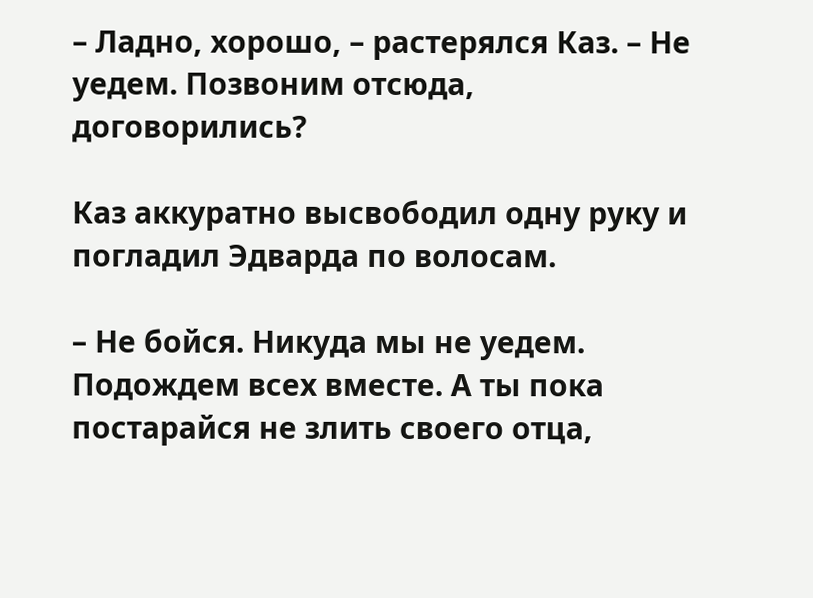– Ладно, хорошо, – растерялся Каз. – Не уедем. Позвоним отсюда, договорились?

Каз аккуратно высвободил одну руку и погладил Эдварда по волосам.

– Не бойся. Никуда мы не уедем. Подождем всех вместе. А ты пока постарайся не злить своего отца,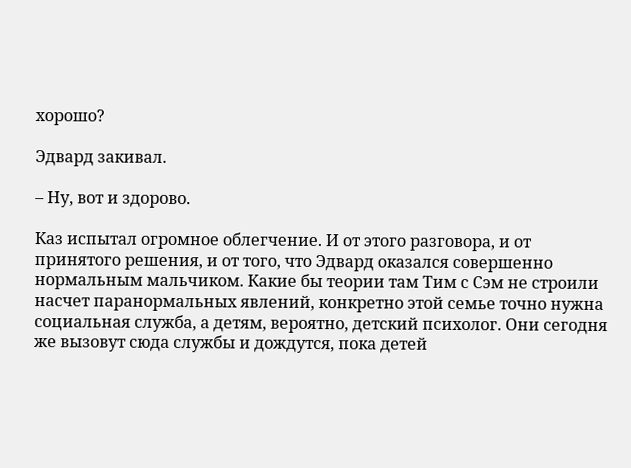хорошо?

Эдвард закивал.

– Ну, вот и здорово.

Каз испытал огромное облегчение. И от этого разговора, и от принятого решения, и от того, что Эдвард оказался совершенно нормальным мальчиком. Какие бы теории там Тим с Сэм не строили насчет паранормальных явлений, конкретно этой семье точно нужна социальная служба, а детям, вероятно, детский психолог. Они сегодня же вызовут сюда службы и дождутся, пока детей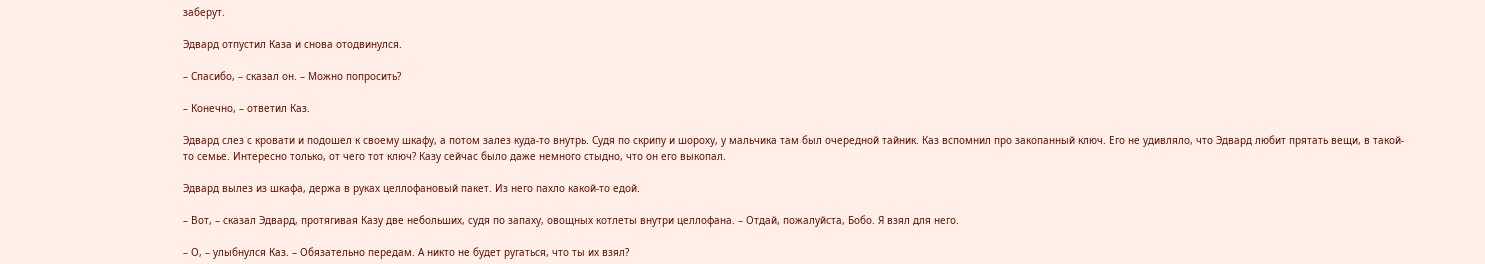заберут.

Эдвард отпустил Каза и снова отодвинулся.

– Спасибо, – сказал он. – Можно попросить?

– Конечно, – ответил Каз.

Эдвард слез с кровати и подошел к своему шкафу, а потом залез куда-то внутрь. Судя по скрипу и шороху, у мальчика там был очередной тайник. Каз вспомнил про закопанный ключ. Его не удивляло, что Эдвард любит прятать вещи, в такой-то семье. Интересно только, от чего тот ключ? Казу сейчас было даже немного стыдно, что он его выкопал.

Эдвард вылез из шкафа, держа в руках целлофановый пакет. Из него пахло какой-то едой.

– Вот, – сказал Эдвард, протягивая Казу две небольших, судя по запаху, овощных котлеты внутри целлофана. – Отдай, пожалуйста, Бобо. Я взял для него.

– О, – улыбнулся Каз. – Обязательно передам. А никто не будет ругаться, что ты их взял?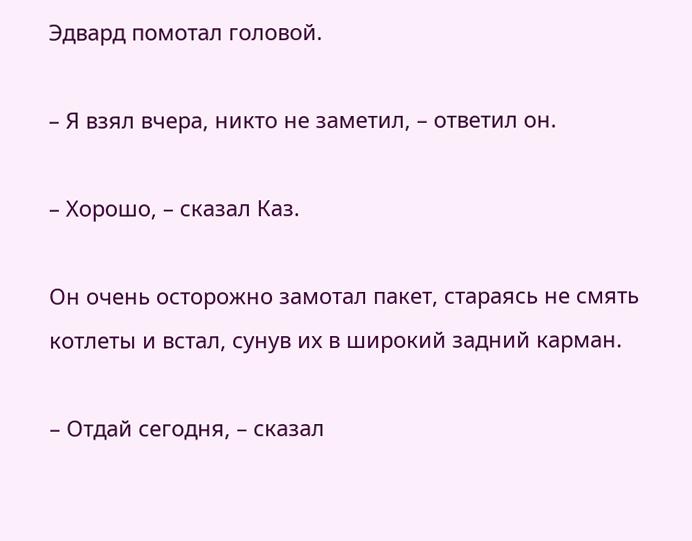Эдвард помотал головой.

– Я взял вчера, никто не заметил, – ответил он.

– Хорошо, – сказал Каз.

Он очень осторожно замотал пакет, стараясь не смять котлеты и встал, сунув их в широкий задний карман.

– Отдай сегодня, – сказал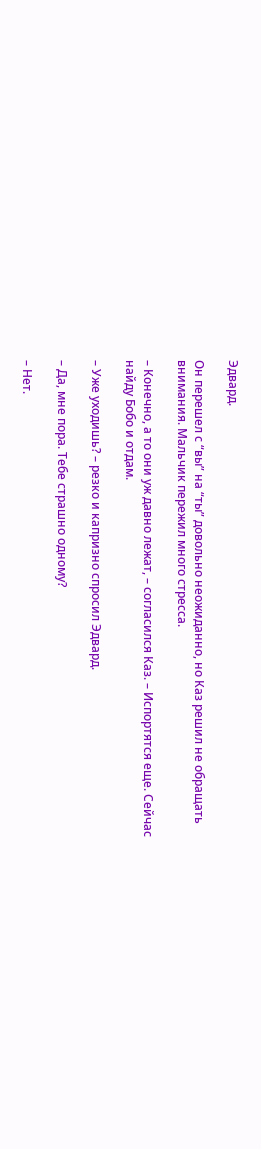Эдвард.

Он перешел с “вы” на “ты” довольно неожиданно, но Каз решил не обращать внимания. Мальчик пережил много стресса.

– Конечно, а то они уж давно лежат, – согласился Каз. – Испортятся еще. Сейчас найду Бобо и отдам.

– Уже уходишь? – резко и капризно спросил Эдвард.

– Да, мне пора. Тебе страшно одному?

– Нет.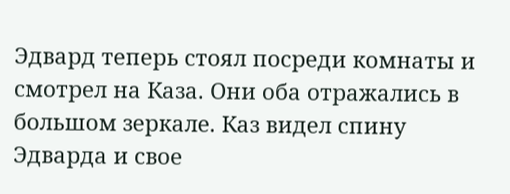Эдвард теперь стоял посреди комнаты и смотрел на Каза. Они оба отражались в большом зеркале. Каз видел спину Эдварда и свое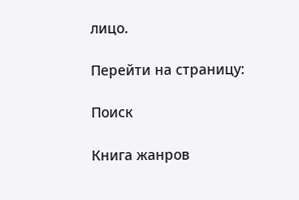лицо.

Перейти на страницу:

Поиск

Книга жанров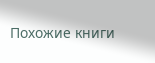Похожие книги